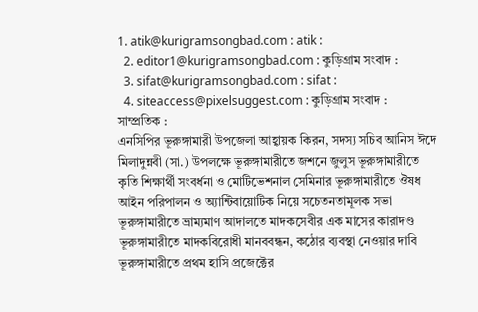1. atik@kurigramsongbad.com : atik :
  2. editor1@kurigramsongbad.com : কুড়িগ্রাম সংবাদ :
  3. sifat@kurigramsongbad.com : sifat :
  4. siteaccess@pixelsuggest.com : কুড়িগ্রাম সংবাদ :
সাম্প্রতিক :
এনসিপির ভূরুঙ্গামারী উপজেলা আহ্বায়ক কিরন, সদস্য সচিব আনিস ঈদে মিলাদুন্নবী (সা.) উপলক্ষে ভূরুঙ্গামারীতে জশনে জুলুস ভূরুঙ্গামারীতে কৃতি শিক্ষার্থী সংবর্ধনা ও মোটিভেশনাল সেমিনার ভূরুঙ্গামারীতে ঔষধ আইন পরিপালন ও অ্যান্টিবায়োটিক নিয়ে সচেতনতামূলক সভা ভূরুঙ্গামারীতে ভ্রাম্যমাণ আদালতে মাদকসেবীর এক মাসের কারাদণ্ড ভূরুঙ্গামারীতে মাদকবিরোধী মানববন্ধন, কঠোর ব্যবস্থা নেওয়ার দাবি ভূরুঙ্গামারীতে প্রথম হাসি প্রজেক্টের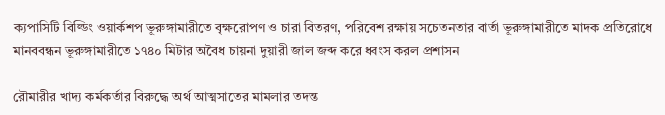ক্যপাসিটি বিল্ডিং ওয়ার্কশপ ভূরুঙ্গামারীতে বৃক্ষরোপণ ও চারা বিতরণ, পরিবেশ রক্ষায় সচেতনতার বার্তা ভূরুঙ্গামারীতে মাদক প্রতিরোধে মানববন্ধন ভূরুঙ্গামারীতে ১৭৪০ মিটার অবৈধ চায়না দুয়ারী জাল জব্দ করে ধ্বংস করল প্রশাসন

রৌমারীর খাদ্য কর্মকর্তার বিরুদ্ধে অর্থ আত্মসাতের মামলার তদন্ত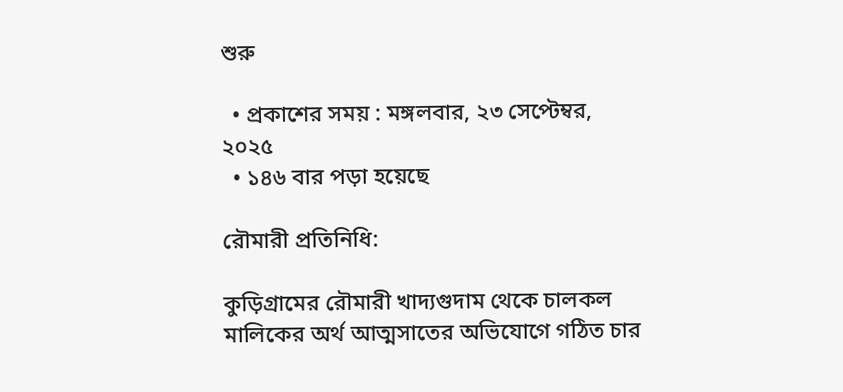শুরু

  • প্রকাশের সময় : মঙ্গলবার, ২৩ সেপ্টেম্বর, ২০২৫
  • ১৪৬ বার পড়া হয়েছে

রৌমারী প্রতিনিধি:

কুড়িগ্রামের রৌমারী খাদ্যগুদাম থেকে চালকল মালিকের অর্থ আত্মসাতের অভিযোগে গঠিত চার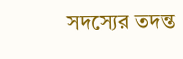সদস্যের তদন্ত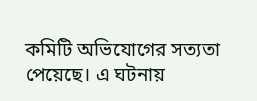কমিটি অভিযোগের সত্যতা পেয়েছে। এ ঘটনায়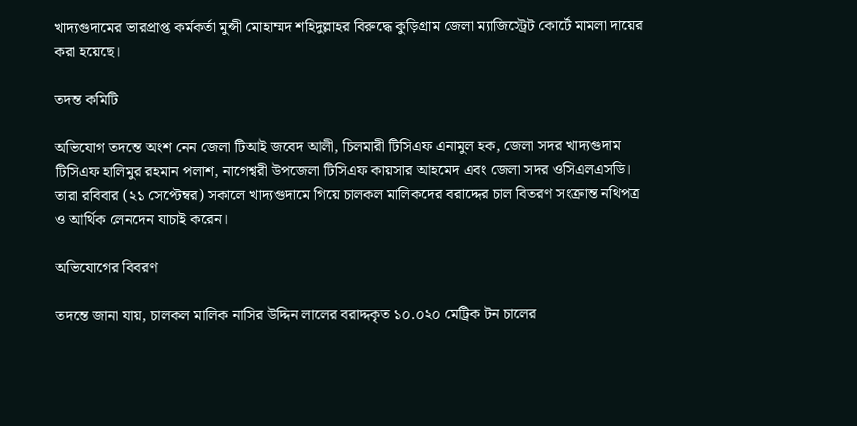খাদ্যগুদামের ভারপ্রাপ্ত কর্মকর্তা মুন্সী মোহাম্মদ শহিদুল্লাহর বিরুদ্ধে কুড়িগ্রাম জেলা ম্যাজিস্ট্রেট কোর্টে মামলা দায়ের করা হয়েছে।

তদন্ত কমিটি

অভিযোগ তদন্তে অংশ নেন জেলা টিআই জবেদ আলী, চিলমারী টিসিএফ এনামুল হক, জেলা সদর খাদ্যগুদাম টিসিএফ হালিমুর রহমান পলাশ, নাগেশ্বরী উপজেলা টিসিএফ কায়সার আহমেদ এবং জেলা সদর ওসিএলএসডি। তারা রবিবার (২১ সেপ্টেম্বর) সকালে খাদ্যগুদামে গিয়ে চালকল মালিকদের বরাদ্দের চাল বিতরণ সংক্রান্ত নথিপত্র ও আর্থিক লেনদেন যাচাই করেন।

অভিযোগের বিবরণ

তদন্তে জানা যায়, চালকল মালিক নাসির উদ্দিন লালের বরাদ্দকৃত ১০.০২০ মেট্রিক টন চালের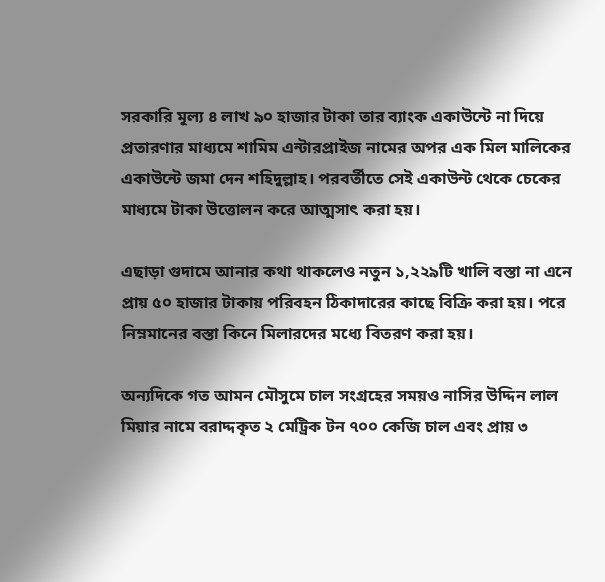সরকারি মূল্য ৪ লাখ ৯০ হাজার টাকা তার ব্যাংক একাউন্টে না দিয়ে প্রতারণার মাধ্যমে শামিম এন্টারপ্রাইজ নামের অপর এক মিল মালিকের একাউন্টে জমা দেন শহিদুল্লাহ। পরবর্তীতে সেই একাউন্ট থেকে চেকের মাধ্যমে টাকা উত্তোলন করে আত্মসাৎ করা হয়।

এছাড়া গুদামে আনার কথা থাকলেও নতুন ১,২২৯টি খালি বস্তা না এনে প্রায় ৫০ হাজার টাকায় পরিবহন ঠিকাদারের কাছে বিক্রি করা হয়। পরে নিম্নমানের বস্তা কিনে মিলারদের মধ্যে বিতরণ করা হয়।

অন্যদিকে গত আমন মৌসুমে চাল সংগ্রহের সময়ও নাসির উদ্দিন লাল মিয়ার নামে বরাদ্দকৃত ২ মেট্রিক টন ৭০০ কেজি চাল এবং প্রায় ৩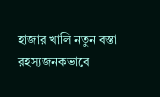হাজার খালি নতুন বস্তা রহস্যজনকভাবে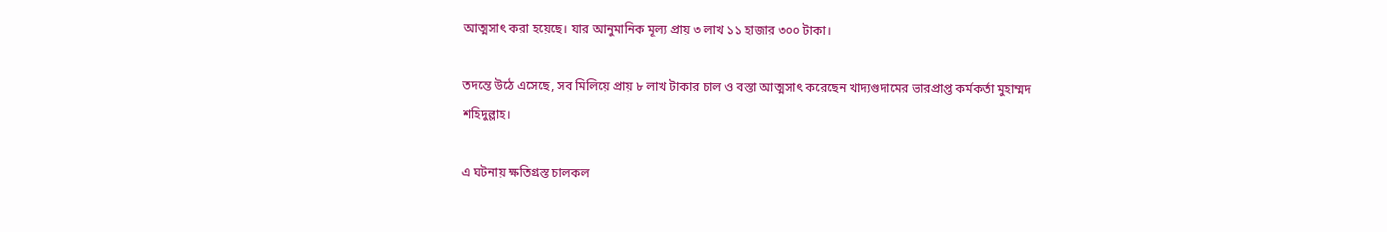আত্মসাৎ করা হয়েছে। যার আনুমানিক মূল্য প্রায় ৩ লাখ ১১ হাজার ৩০০ টাকা।

তদন্তে উঠে এসেছে, সব মিলিয়ে প্রায় ৮ লাখ টাকার চাল ও বস্তা আত্মসাৎ করেছেন খাদ্যগুদামের ভারপ্রাপ্ত কর্মকর্তা মুহাম্মদ শহিদুল্লাহ।

এ ঘটনায় ক্ষতিগ্রস্ত চালকল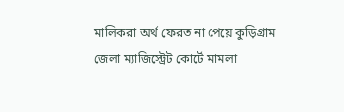মালিকরা অর্থ ফেরত না পেয়ে কুড়িগ্রাম জেলা ম্যাজিস্ট্রেট কোর্টে মামলা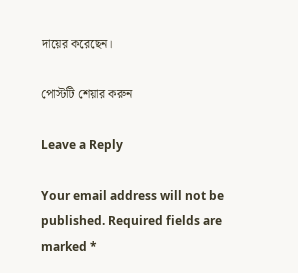দায়ের করেছেন।

পোস্টটি শেয়ার করুন

Leave a Reply

Your email address will not be published. Required fields are marked *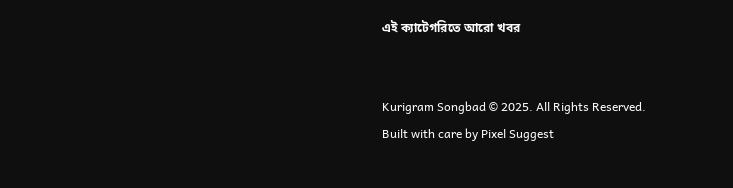এই ক্যাটেগরিতে আরো খবর


Kurigram Songbad © 2025. All Rights Reserved.
Built with care by Pixel Suggest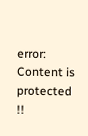error: Content is protected !!